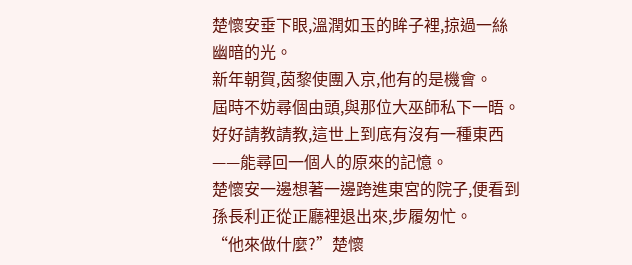楚懷安垂下眼,溫潤如玉的眸子裡,掠過一絲幽暗的光。
新年朝賀,茵黎使團入京,他有的是機會。
屆時不妨尋個由頭,與那位大巫師私下一晤。好好請教請教,這世上到底有沒有一種東西——能尋回一個人的原來的記憶。
楚懷安一邊想著一邊跨進東宮的院子,便看到孫長利正從正廳裡退出來,步履匆忙。
“他來做什麼?”楚懷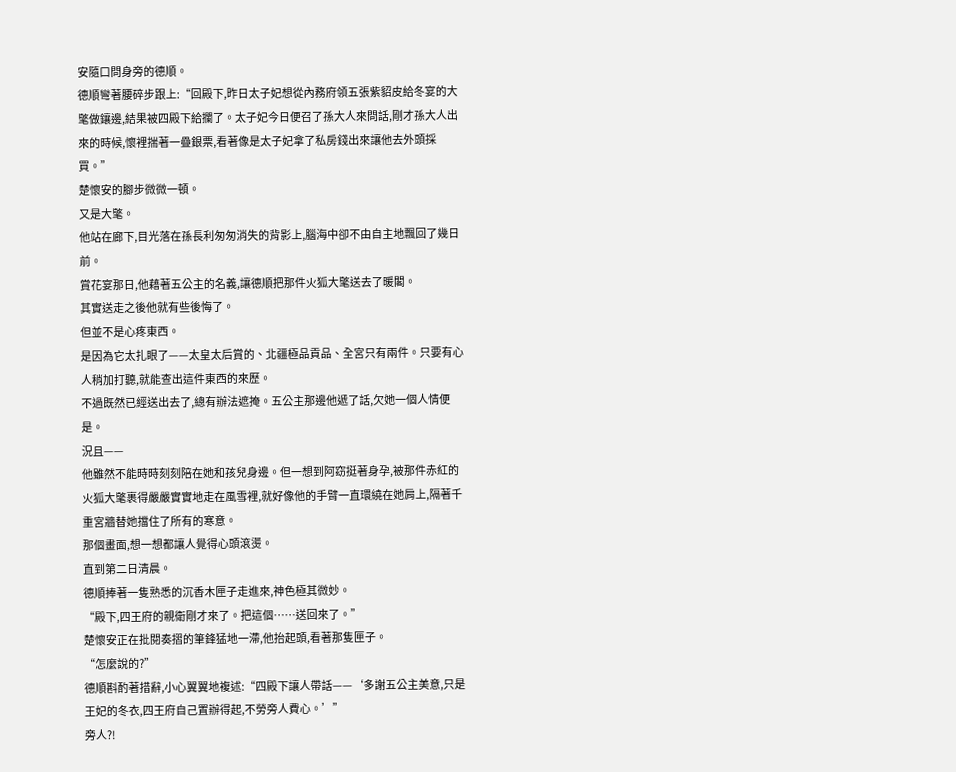安隨口問身旁的德順。
德順彎著腰碎步跟上:“回殿下,昨日太子妃想從內務府領五張紫貂皮給冬宴的大氅做鑲邊,結果被四殿下給攔了。太子妃今日便召了孫大人來問話,剛才孫大人出來的時候,懷裡揣著一疊銀票,看著像是太子妃拿了私房錢出來讓他去外頭採買。”
楚懷安的腳步微微一頓。
又是大氅。
他站在廊下,目光落在孫長利匆匆消失的背影上,腦海中卻不由自主地飄回了幾日前。
賞花宴那日,他藉著五公主的名義,讓德順把那件火狐大氅送去了暖閣。
其實送走之後他就有些後悔了。
但並不是心疼東西。
是因為它太扎眼了——太皇太后賞的、北疆極品貢品、全宮只有兩件。只要有心人稍加打聽,就能查出這件東西的來歷。
不過既然已經送出去了,總有辦法遮掩。五公主那邊他遞了話,欠她一個人情便是。
況且——
他雖然不能時時刻刻陪在她和孩兒身邊。但一想到阿窈挺著身孕,被那件赤紅的火狐大氅裹得嚴嚴實實地走在風雪裡,就好像他的手臂一直環繞在她肩上,隔著千重宮牆替她擋住了所有的寒意。
那個畫面,想一想都讓人覺得心頭滾燙。
直到第二日清晨。
德順捧著一隻熟悉的沉香木匣子走進來,神色極其微妙。
“殿下,四王府的親衛剛才來了。把這個……送回來了。”
楚懷安正在批閱奏摺的筆鋒猛地一滯,他抬起頭,看著那隻匣子。
“怎麼說的?”
德順斟酌著措辭,小心翼翼地複述:“四殿下讓人帶話——‘多謝五公主美意,只是王妃的冬衣,四王府自己置辦得起,不勞旁人費心。’”
旁人?!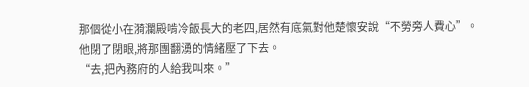那個從小在漪瀾殿啃冷飯長大的老四,居然有底氣對他楚懷安說“不勞旁人費心”。
他閉了閉眼,將那團翻湧的情緒壓了下去。
“去,把內務府的人給我叫來。”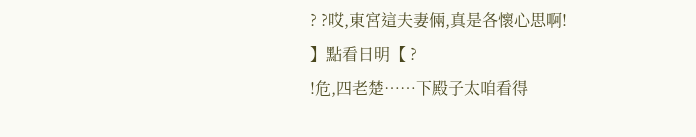? ?哎,東宮這夫妻倆,真是各懷心思啊!
】點看日明【 ?
!危,四老楚……下殿子太咱看得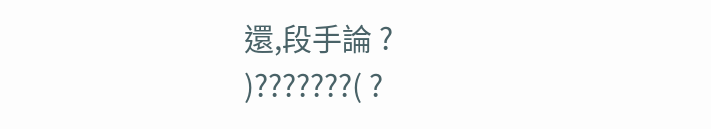還,段手論 ?
)???????( ?